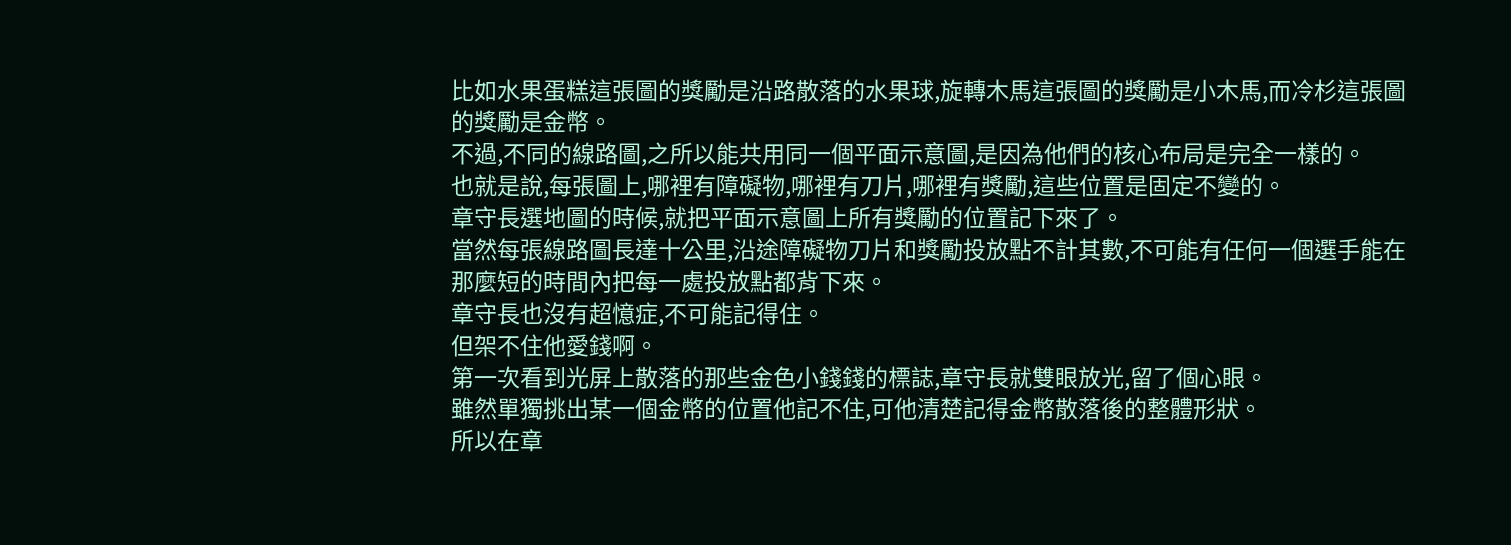比如水果蛋糕這張圖的獎勵是沿路散落的水果球,旋轉木馬這張圖的獎勵是小木馬,而冷杉這張圖的獎勵是金幣。
不過,不同的線路圖,之所以能共用同一個平面示意圖,是因為他們的核心布局是完全一樣的。
也就是說,每張圖上,哪裡有障礙物,哪裡有刀片,哪裡有獎勵,這些位置是固定不變的。
章守長選地圖的時候,就把平面示意圖上所有獎勵的位置記下來了。
當然每張線路圖長達十公里,沿途障礙物刀片和獎勵投放點不計其數,不可能有任何一個選手能在那麼短的時間內把每一處投放點都背下來。
章守長也沒有超憶症,不可能記得住。
但架不住他愛錢啊。
第一次看到光屏上散落的那些金色小錢錢的標誌,章守長就雙眼放光,留了個心眼。
雖然單獨挑出某一個金幣的位置他記不住,可他清楚記得金幣散落後的整體形狀。
所以在章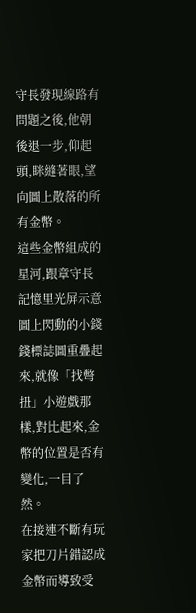守長發現線路有問題之後,他朝後退一步,仰起頭,眯縫著眼,望向圖上散落的所有金幣。
這些金幣組成的星河,跟章守長記憶里光屏示意圖上閃動的小錢錢標誌圖重疊起來,就像「找彆扭」小遊戲那樣,對比起來,金幣的位置是否有變化,一目了然。
在接連不斷有玩家把刀片錯認成金幣而導致受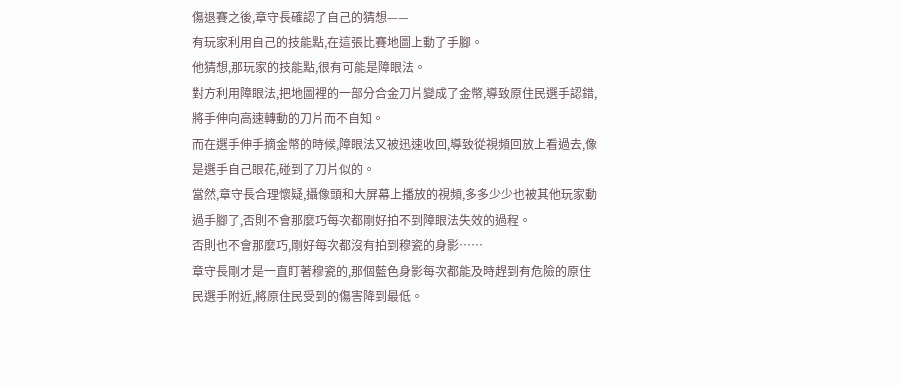傷退賽之後,章守長確認了自己的猜想——
有玩家利用自己的技能點,在這張比賽地圖上動了手腳。
他猜想,那玩家的技能點,很有可能是障眼法。
對方利用障眼法,把地圖裡的一部分合金刀片變成了金幣,導致原住民選手認錯,將手伸向高速轉動的刀片而不自知。
而在選手伸手摘金幣的時候,障眼法又被迅速收回,導致從視頻回放上看過去,像是選手自己眼花,碰到了刀片似的。
當然,章守長合理懷疑,攝像頭和大屏幕上播放的視頻,多多少少也被其他玩家動過手腳了,否則不會那麼巧每次都剛好拍不到障眼法失效的過程。
否則也不會那麼巧,剛好每次都沒有拍到穆瓷的身影……
章守長剛才是一直盯著穆瓷的,那個藍色身影每次都能及時趕到有危險的原住民選手附近,將原住民受到的傷害降到最低。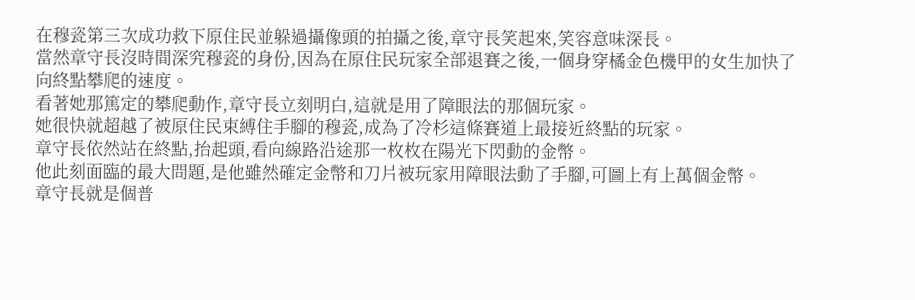在穆瓷第三次成功救下原住民並躲過攝像頭的拍攝之後,章守長笑起來,笑容意味深長。
當然章守長沒時間深究穆瓷的身份,因為在原住民玩家全部退賽之後,一個身穿橘金色機甲的女生加快了向終點攀爬的速度。
看著她那篤定的攀爬動作,章守長立刻明白,這就是用了障眼法的那個玩家。
她很快就超越了被原住民束縛住手腳的穆瓷,成為了冷杉這條賽道上最接近終點的玩家。
章守長依然站在終點,抬起頭,看向線路沿途那一枚枚在陽光下閃動的金幣。
他此刻面臨的最大問題,是他雖然確定金幣和刀片被玩家用障眼法動了手腳,可圖上有上萬個金幣。
章守長就是個普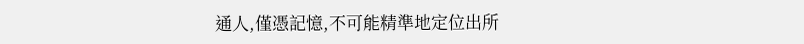通人,僅憑記憶,不可能精準地定位出所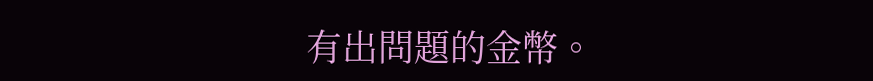有出問題的金幣。